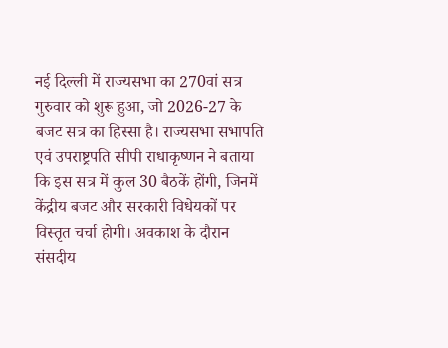नई दिल्ली में राज्यसभा का 270वां सत्र गुरुवार को शुरू हुआ, जो 2026-27 के बजट सत्र का हिस्सा है। राज्यसभा सभापति एवं उपराष्ट्रपति सीपी राधाकृष्णन ने बताया कि इस सत्र में कुल 30 बैठकें होंगी, जिनमें केंद्रीय बजट और सरकारी विधेयकों पर विस्तृत चर्चा होगी। अवकाश के दौरान संसदीय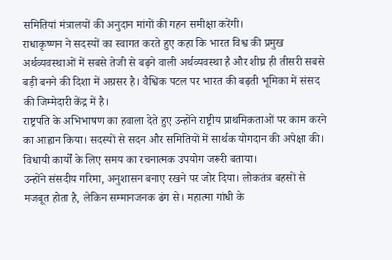समितियां मंत्रालयों की अनुदान मांगों की गहन समीक्षा करेंगी।
राधाकृष्णन ने सदस्यों का स्वागत करते हुए कहा कि भारत विश्व की प्रमुख अर्थव्यवस्थाओं में सबसे तेजी से बढ़ने वाली अर्थव्यवस्था है और शीघ्र ही तीसरी सबसे बड़ी बनने की दिशा में अग्रसर है। वैश्विक पटल पर भारत की बढ़ती भूमिका में संसद की जिम्मेदारी केंद्र में है।
राष्ट्रपति के अभिभाषण का हवाला देते हुए उन्होंने राष्ट्रीय प्राथमिकताओं पर काम करने का आह्वान किया। सदस्यों से सदन और समितियों में सार्थक योगदान की अपेक्षा की। विधायी कार्यों के लिए समय का रचनात्मक उपयोग जरूरी बताया।
उन्होंने संसदीय गरिमा, अनुशासन बनाए रखने पर जोर दिया। लोकतंत्र बहसों से मजबूत होता है, लेकिन सम्मानजनक ढंग से। महात्मा गांधी के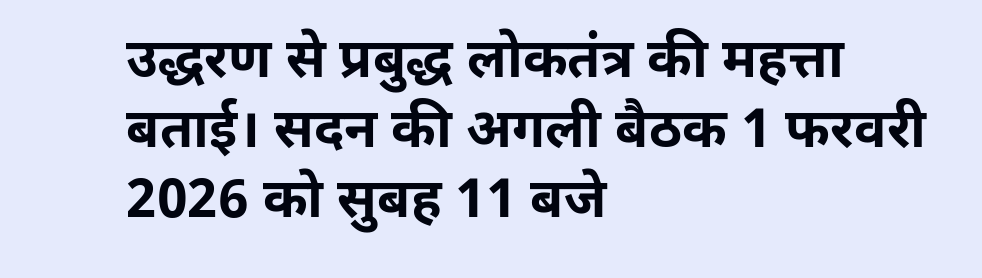उद्धरण से प्रबुद्ध लोकतंत्र की महत्ता बताई। सदन की अगली बैठक 1 फरवरी 2026 को सुबह 11 बजे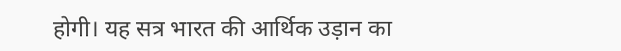होगी। यह सत्र भारत की आर्थिक उड़ान का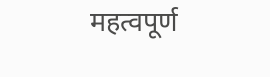महत्वपूर्ण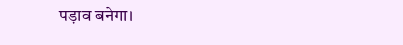पड़ाव बनेगा।